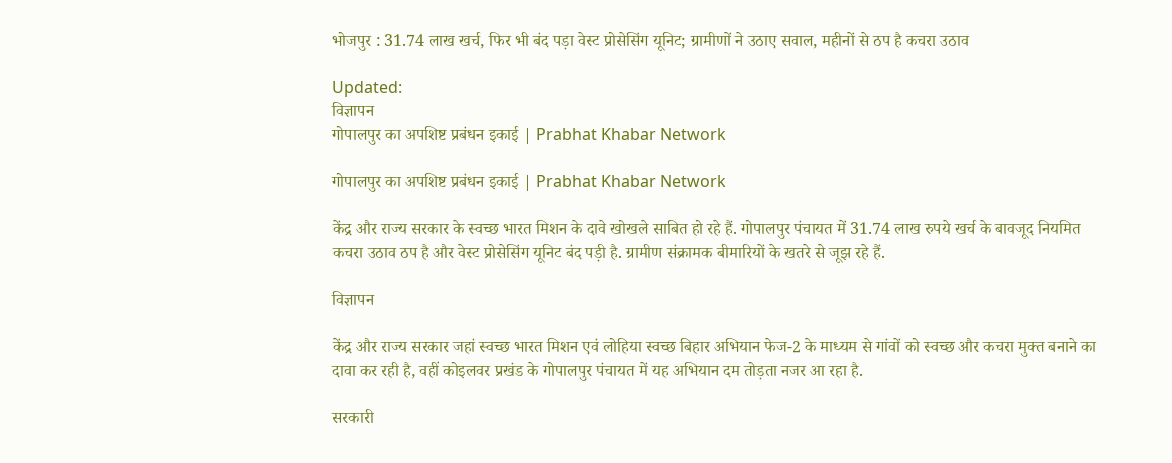भोजपुर : 31.74 लाख खर्च, फिर भी बंद पड़ा वेस्ट प्रोसेसिंग यूनिट; ग्रामीणों ने उठाए सवाल, महीनों से ठप है कचरा उठाव

Updated:
विज्ञापन
गोपालपुर का अपशिष्ट प्रबंधन इकाई | Prabhat Khabar Network

गोपालपुर का अपशिष्ट प्रबंधन इकाई | Prabhat Khabar Network

केंद्र और राज्य सरकार के स्वच्छ भारत मिशन के दावे खोखले साबित हो रहे हैं. गोपालपुर पंचायत में 31.74 लाख रुपये खर्च के बावजूद नियमित कचरा उठाव ठप है और वेस्ट प्रोसेसिंग यूनिट बंद पड़ी है. ग्रामीण संक्रामक बीमारियों के खतरे से जूझ रहे हैं.

विज्ञापन

केंद्र और राज्य सरकार जहां स्वच्छ भारत मिशन एवं लोहिया स्वच्छ बिहार अभियान फेज-2 के माध्यम से गांवों को स्वच्छ और कचरा मुक्त बनाने का दावा कर रही है, वहीं कोइलवर प्रखंड के गोपालपुर पंचायत में यह अभियान दम तोड़ता नजर आ रहा है.

सरकारी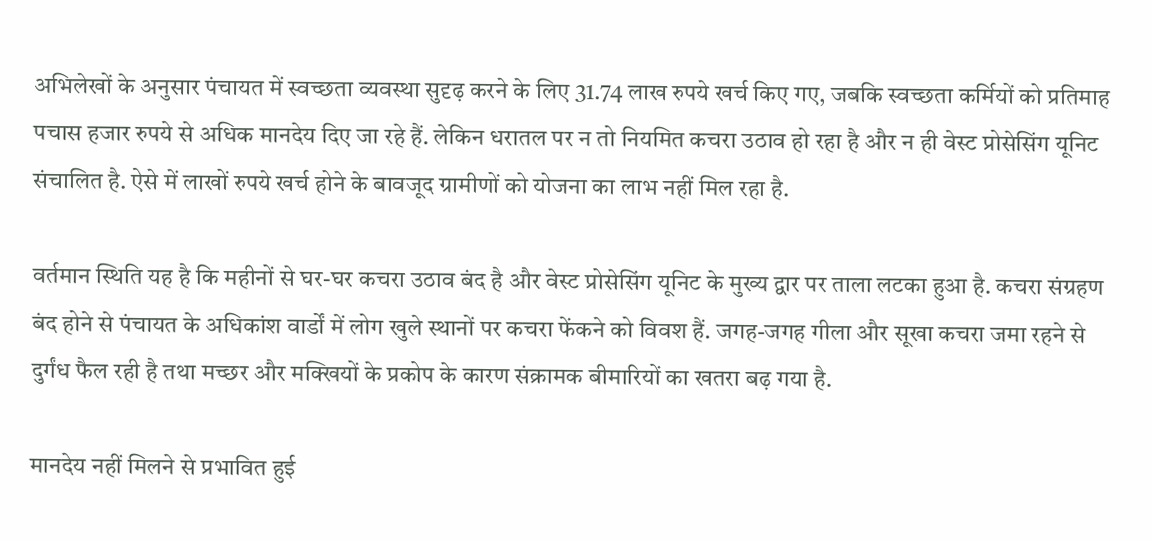अभिलेखों के अनुसार पंचायत में स्वच्छता व्यवस्था सुदृढ़ करने के लिए 31.74 लाख रुपये खर्च किए गए, जबकि स्वच्छता कर्मियों को प्रतिमाह पचास हजार रुपये से अधिक मानदेय दिए जा रहे हैं. लेकिन धरातल पर न तो नियमित कचरा उठाव हो रहा है और न ही वेस्ट प्रोसेसिंग यूनिट संचालित है. ऐसे में लाखों रुपये खर्च होने के बावजूद ग्रामीणों को योजना का लाभ नहीं मिल रहा है.

वर्तमान स्थिति यह है कि महीनों से घर-घर कचरा उठाव बंद है और वेस्ट प्रोसेसिंग यूनिट के मुख्य द्वार पर ताला लटका हुआ है. कचरा संग्रहण बंद होने से पंचायत के अधिकांश वार्डों में लोग खुले स्थानों पर कचरा फेंकने को विवश हैं. जगह-जगह गीला और सूखा कचरा जमा रहने से दुर्गंध फैल रही है तथा मच्छर और मक्खियों के प्रकोप के कारण संक्रामक बीमारियों का खतरा बढ़ गया है.

मानदेय नहीं मिलने से प्रभावित हुई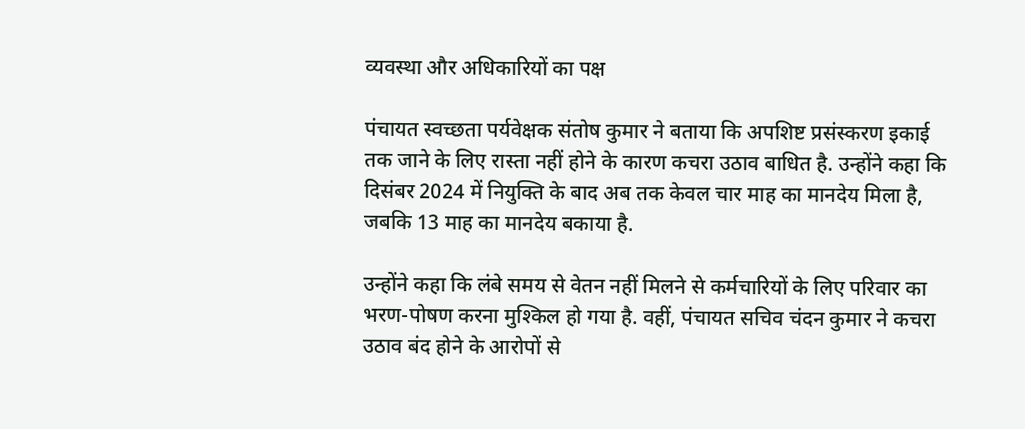व्यवस्था और अधिकारियों का पक्ष

पंचायत स्वच्छता पर्यवेक्षक संतोष कुमार ने बताया कि अपशिष्ट प्रसंस्करण इकाई तक जाने के लिए रास्ता नहीं होने के कारण कचरा उठाव बाधित है. उन्होंने कहा कि दिसंबर 2024 में नियुक्ति के बाद अब तक केवल चार माह का मानदेय मिला है, जबकि 13 माह का मानदेय बकाया है.

उन्होंने कहा कि लंबे समय से वेतन नहीं मिलने से कर्मचारियों के लिए परिवार का भरण-पोषण करना मुश्किल हो गया है. वहीं, पंचायत सचिव चंदन कुमार ने कचरा उठाव बंद होने के आरोपों से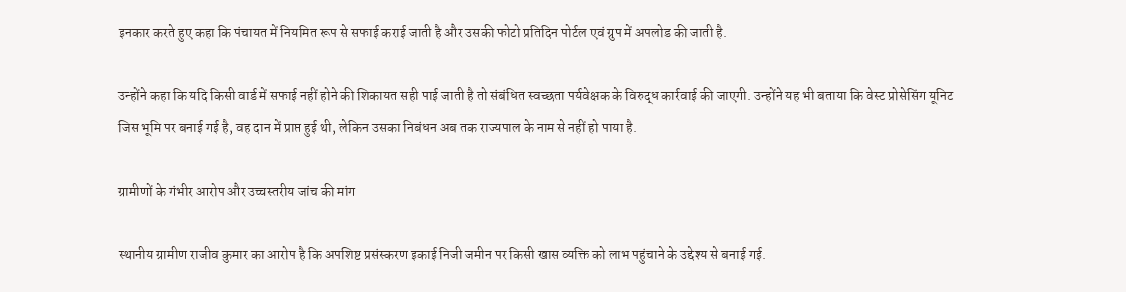इनकार करते हुए कहा कि पंचायत में नियमित रूप से सफाई कराई जाती है और उसकी फोटो प्रतिदिन पोर्टल एवं ग्रुप में अपलोड की जाती है.

उन्होंने कहा कि यदि किसी वार्ड में सफाई नहीं होने की शिकायत सही पाई जाती है तो संबंधित स्वच्छता पर्यवेक्षक के विरुद्ध कार्रवाई की जाएगी. उन्होंने यह भी बताया कि वेस्ट प्रोसेसिंग यूनिट जिस भूमि पर बनाई गई है, वह दान में प्राप्त हुई थी, लेकिन उसका निबंधन अब तक राज्यपाल के नाम से नहीं हो पाया है.

ग्रामीणों के गंभीर आरोप और उच्चस्तरीय जांच की मांग

स्थानीय ग्रामीण राजीव कुमार का आरोप है कि अपशिष्ट प्रसंस्करण इकाई निजी जमीन पर किसी खास व्यक्ति को लाभ पहुंचाने के उद्देश्य से बनाई गई.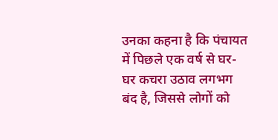उनका कहना है कि पंचायत में पिछले एक वर्ष से घर-घर कचरा उठाव लगभग बंद है, जिससे लोगों को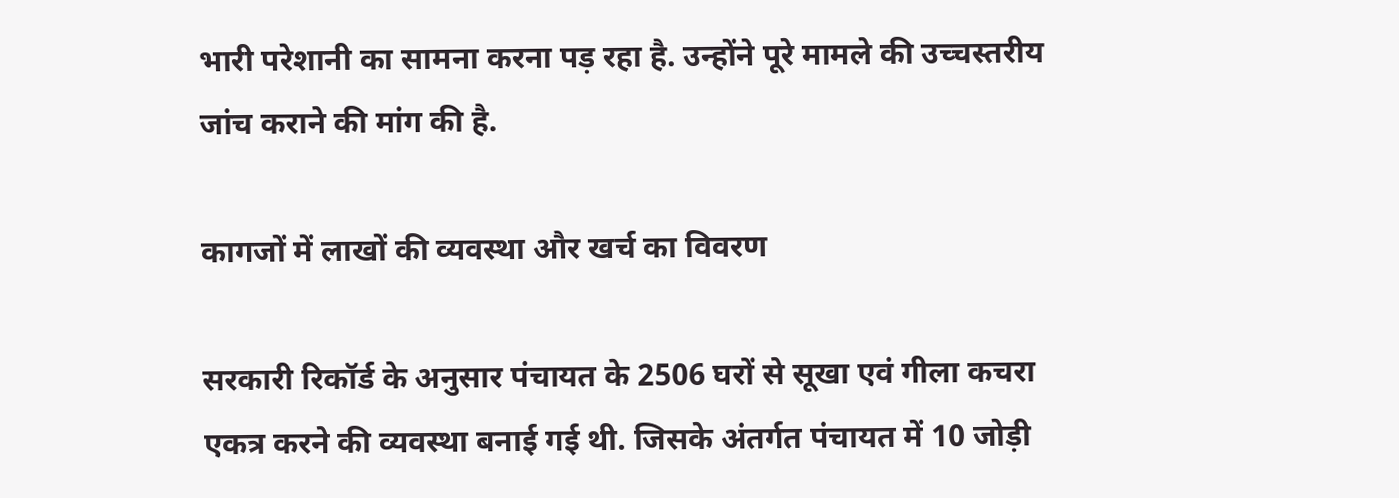भारी परेशानी का सामना करना पड़ रहा है. उन्होंने पूरे मामले की उच्चस्तरीय जांच कराने की मांग की है.

कागजों में लाखों की व्यवस्था और खर्च का विवरण

सरकारी रिकॉर्ड के अनुसार पंचायत के 2506 घरों से सूखा एवं गीला कचरा एकत्र करने की व्यवस्था बनाई गई थी. जिसके अंतर्गत पंचायत में 10 जोड़ी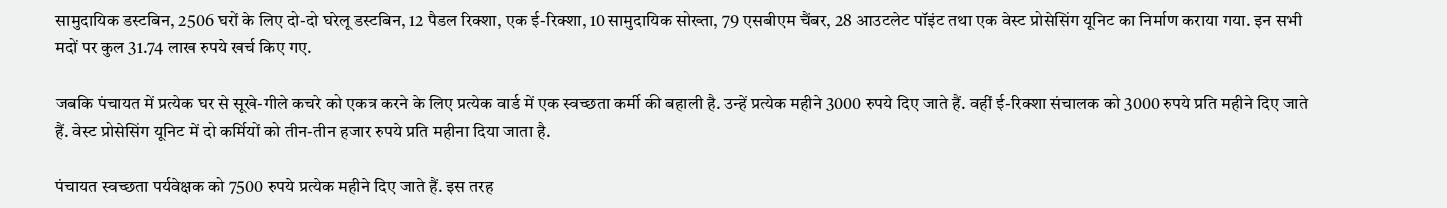सामुदायिक डस्टबिन, 2506 घरों के लिए दो-दो घरेलू डस्टबिन, 12 पैडल रिक्शा, एक ई-रिक्शा, 10 सामुदायिक सोख्ता, 79 एसबीएम चैंबर, 28 आउटलेट पॉइंट तथा एक वेस्ट प्रोसेसिंग यूनिट का निर्माण कराया गया. इन सभी मदों पर कुल 31.74 लाख रुपये खर्च किए गए.

जबकि पंचायत में प्रत्येक घर से सूखे-गीले कचरे को एकत्र करने के लिए प्रत्येक वार्ड में एक स्वच्छता कर्मी की बहाली है. उन्हें प्रत्येक महीने 3000 रुपये दिए जाते हैं. वहीं ई-रिक्शा संचालक को 3000 रुपये प्रति महीने दिए जाते हैं. वेस्ट प्रोसेसिंग यूनिट में दो कर्मियों को तीन-तीन हजार रुपये प्रति महीना दिया जाता है.

पंचायत स्वच्छता पर्यवेक्षक को 7500 रुपये प्रत्येक महीने दिए जाते हैं. इस तरह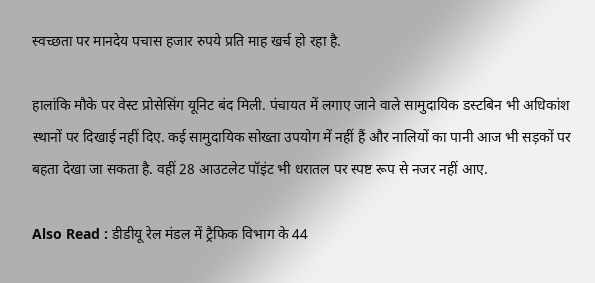स्वच्छता पर मानदेय पचास हजार रुपये प्रति माह खर्च हो रहा है.

हालांकि मौके पर वेस्ट प्रोसेसिंग यूनिट बंद मिली. पंचायत में लगाए जाने वाले सामुदायिक डस्टबिन भी अधिकांश स्थानों पर दिखाई नहीं दिए. कई सामुदायिक सोख्ता उपयोग में नहीं हैं और नालियों का पानी आज भी सड़कों पर बहता देखा जा सकता है. वहीं 28 आउटलेट पॉइंट भी धरातल पर स्पष्ट रूप से नजर नहीं आए.

Also Read : डीडीयू रेल मंडल में ट्रैफिक विभाग के 44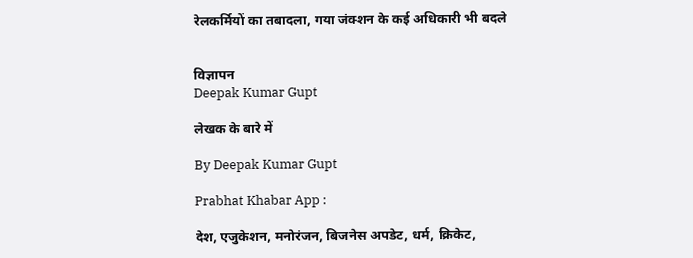रेलकर्मियों का तबादला, गया जंक्शन के कई अधिकारी भी बदले


विज्ञापन
Deepak Kumar Gupt

लेखक के बारे में

By Deepak Kumar Gupt

Prabhat Khabar App :

देश, एजुकेशन, मनोरंजन, बिजनेस अपडेट, धर्म, क्रिकेट,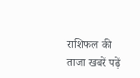राशिफल की ताजा खबरें पढ़ें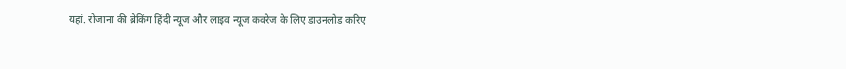यहां. रोजाना की ब्रेकिंग हिंदी न्यूज और लाइव न्यूज कवरेज के लिए डाउनलोड करिए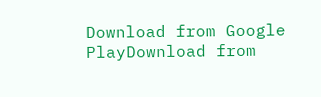Download from Google PlayDownload from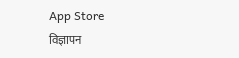App Store
विज्ञापन